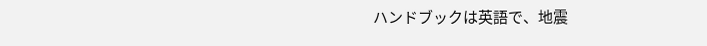ハンドブックは英語で、地震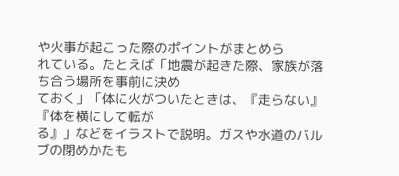や火事が起こった際のポイントがまとめら
れている。たとえば「地震が起きた際、家族が落ち合う場所を事前に決め
ておく」「体に火がついたときは、『走らない』『体を横にして転が
る』」などをイラストで説明。ガスや水道のバルブの閉めかたも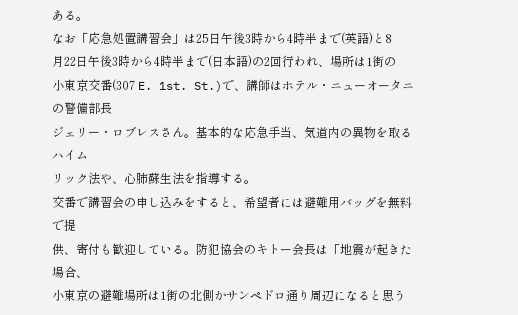ある。
なお「応急処置講習会」は25日午後3時から4時半まで(英語)と8
月22日午後3時から4時半まで(日本語)の2回行われ、場所は1街の
小東京交番(307 E. 1st. St.)で、講師はホテル・ニューオータニの警備部長
ジェリー・ロブレスさん。基本的な応急手当、気道内の異物を取るハイム
リック法や、心肺蘇生法を指導する。
交番で講習会の申し込みをすると、希望者には避難用バッグを無料で提
供、寄付も歓迎している。防犯協会のキトー会長は「地震が起きた場合、
小東京の避難場所は1街の北側かサンペドロ通り周辺になると思う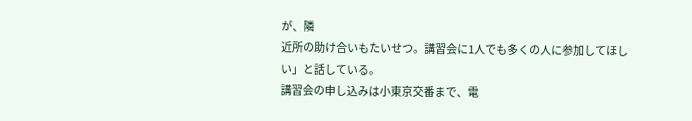が、隣
近所の助け合いもたいせつ。講習会に1人でも多くの人に参加してほし
い」と話している。
講習会の申し込みは小東京交番まで、電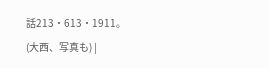話213・613・1911。
(大西、写真も) |